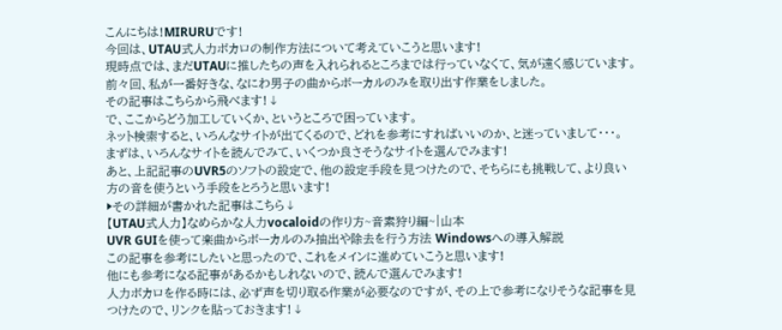こんにちは!MIRURUです!
今回は、UTAU式人力ボカロの制作方法について考えていこうと思います!
現時点では、まだUTAUに推したちの声を入れられるところまでは行っていなくて、気が遠く感じています。
前々回、私が一番好きな、なにわ男子の曲からボーカルのみを取り出す作業をしました。
その記事はこちらから飛べます!↓
で、ここからどう加工していくか、というところで困っています。
ネット検索すると、いろんなサイトが出てくるので、どれを参考にすればいいのか、と迷っていまして・・・。
まずは、いろんなサイトを読んでみて、いくつか良さそうなサイトを選んでみます!
あと、上記記事のUVR5のソフトの設定で、他の設定手段を見つけたので、そちらにも挑戦して、より良い方の音を使うという手段をとろうと思います!
▶その詳細が書かれた記事はこちら↓
【UTAU式人力】なめらかな人力vocaloidの作り方~音素狩り編~|山本
UVR GUIを使って楽曲からボーカルのみ抽出や除去を行う方法 Windowsへの導入解説
この記事を参考にしたいと思ったので、これをメインに進めていこうと思います!
他にも参考になる記事があるかもしれないので、読んで選んでみます!
人力ボカロを作る時には、必ず声を切り取る作業が必要なのですが、その上で参考になりそうな記事を見つけたので、リンクを貼っておきます!↓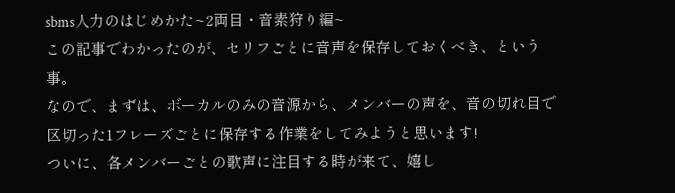sbms人力のはじめかた~2両目・音素狩り編~
この記事でわかったのが、セリフごとに音声を保存しておくべき、という事。
なので、まずは、ボーカルのみの音源から、メンバーの声を、音の切れ目で区切った1フレーズごとに保存する作業をしてみようと思います!
ついに、各メンバーごとの歌声に注目する時が来て、嬉し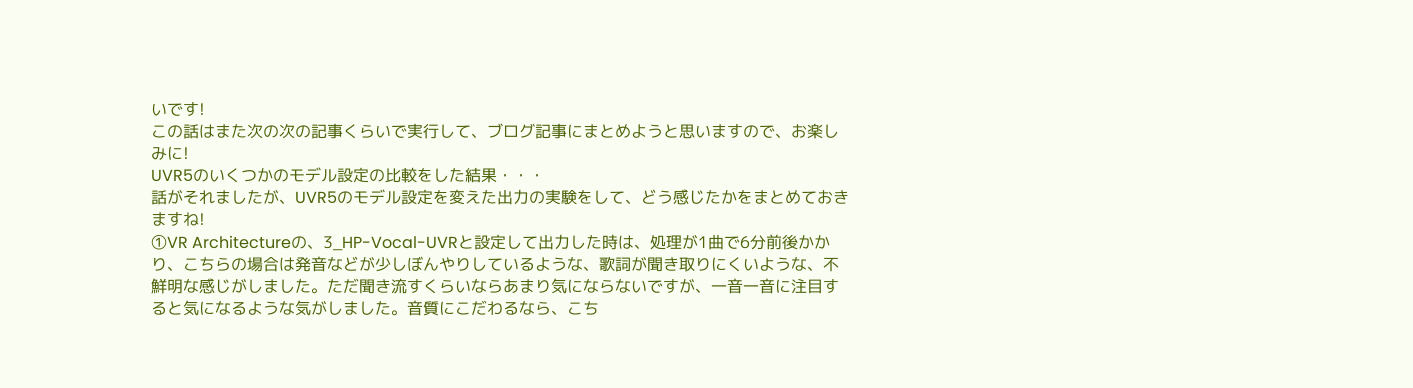いです!
この話はまた次の次の記事くらいで実行して、ブログ記事にまとめようと思いますので、お楽しみに!
UVR5のいくつかのモデル設定の比較をした結果・・・
話がそれましたが、UVR5のモデル設定を変えた出力の実験をして、どう感じたかをまとめておきますね!
①VR Architectureの、3_HP-Vocal-UVRと設定して出力した時は、処理が1曲で6分前後かかり、こちらの場合は発音などが少しぼんやりしているような、歌詞が聞き取りにくいような、不鮮明な感じがしました。ただ聞き流すくらいならあまり気にならないですが、一音一音に注目すると気になるような気がしました。音質にこだわるなら、こち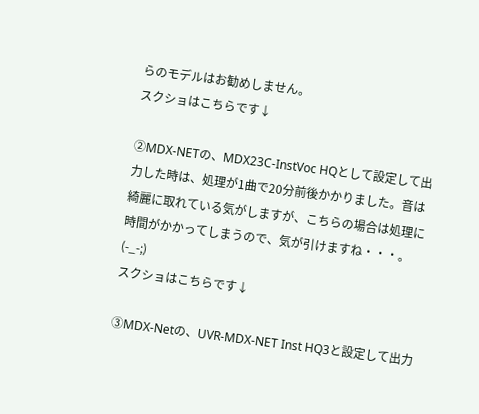らのモデルはお勧めしません。
スクショはこちらです↓

②MDX-NETの、MDX23C-InstVoc HQとして設定して出力した時は、処理が1曲で20分前後かかりました。音は綺麗に取れている気がしますが、こちらの場合は処理に時間がかかってしまうので、気が引けますね・・・。(-_-;)
スクショはこちらです↓

③MDX-Netの、UVR-MDX-NET Inst HQ3と設定して出力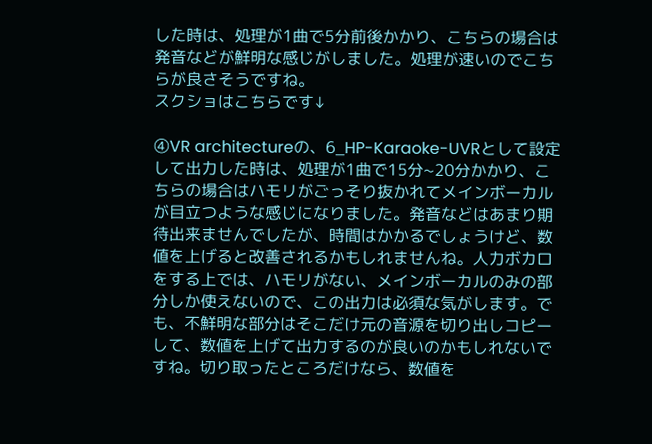した時は、処理が1曲で5分前後かかり、こちらの場合は発音などが鮮明な感じがしました。処理が速いのでこちらが良さそうですね。
スクショはこちらです↓

④VR architectureの、6_HP-Karaoke-UVRとして設定して出力した時は、処理が1曲で15分~20分かかり、こちらの場合はハモリがごっそり抜かれてメインボーカルが目立つような感じになりました。発音などはあまり期待出来ませんでしたが、時間はかかるでしょうけど、数値を上げると改善されるかもしれませんね。人力ボカロをする上では、ハモリがない、メインボーカルのみの部分しか使えないので、この出力は必須な気がします。でも、不鮮明な部分はそこだけ元の音源を切り出しコピーして、数値を上げて出力するのが良いのかもしれないですね。切り取ったところだけなら、数値を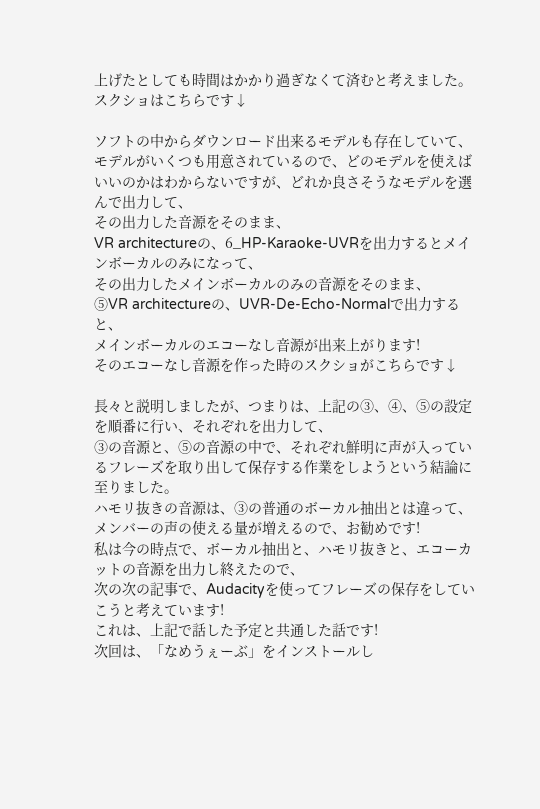上げたとしても時間はかかり過ぎなくて済むと考えました。
スクショはこちらです↓

ソフトの中からダウンロード出来るモデルも存在していて、モデルがいくつも用意されているので、どのモデルを使えばいいのかはわからないですが、どれか良さそうなモデルを選んで出力して、
その出力した音源をそのまま、
VR architectureの、6_HP-Karaoke-UVRを出力するとメインボーカルのみになって、
その出力したメインボーカルのみの音源をそのまま、
⑤VR architectureの、UVR-De-Echo-Normalで出力すると、
メインボーカルのエコーなし音源が出来上がります!
そのエコーなし音源を作った時のスクショがこちらです↓

長々と説明しましたが、つまりは、上記の③、④、⑤の設定を順番に行い、それぞれを出力して、
③の音源と、⑤の音源の中で、それぞれ鮮明に声が入っているフレーズを取り出して保存する作業をしようという結論に至りました。
ハモリ抜きの音源は、③の普通のボーカル抽出とは違って、メンバーの声の使える量が増えるので、お勧めです!
私は今の時点で、ボーカル抽出と、ハモリ抜きと、エコーカットの音源を出力し終えたので、
次の次の記事で、Audacityを使ってフレーズの保存をしていこうと考えています!
これは、上記で話した予定と共通した話です!
次回は、「なめうぇーぶ」をインストールし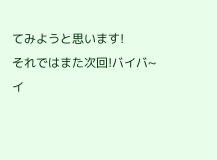てみようと思います!
それではまた次回!バイバ~イ